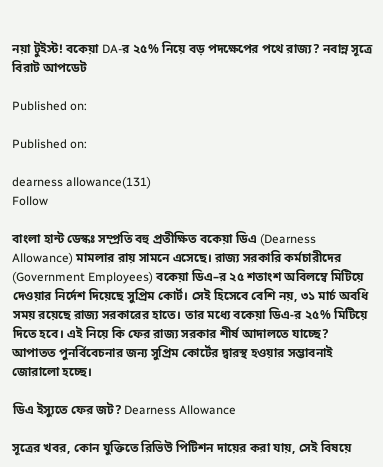নয়া টুইস্ট! বকেয়া DA-র ২৫% নিয়ে বড় পদক্ষেপের পথে রাজ্য? নবান্ন সূত্রে বিরাট আপডেট

Published on:

Published on:

dearness allowance(131)
Follow

বাংলা হান্ট ডেস্কঃ সম্প্রতি বহু প্রতীক্ষিত বকেয়া ডিএ (Dearness Allowance) মামলার রায় সামনে এসেছে। রাজ্য সরকারি কর্মচারীদের (Government Employees) বকেয়া ডিএ–র ২৫ শতাংশ অবিলম্বে মিটিয়ে দেওয়ার নির্দেশ দিয়েছে সুপ্রিম কোর্ট। সেই হিসেবে বেশি নয়, ৩১ মার্চ অবধি সময় রয়েছে রাজ্য সরকারের হাতে। তার মধ্যে বকেয়া ডিএ-র ২৫% মিটিয়ে দিতে হবে। এই নিয়ে কি ফের রাজ্য সরকার শীর্ষ আদালতে যাচ্ছে? আপাতত পুনর্বিবেচনার জন্য সুপ্রিম কোর্টের দ্বারস্থ হওয়ার সম্ভাবনাই জোরালো হচ্ছে।

ডিএ ইস্যুতে ফের জট? Dearness Allowance

সূত্রের খবর, কোন যুক্তিতে রিভিউ পিটিশন দায়ের করা যায়, সেই বিষয়ে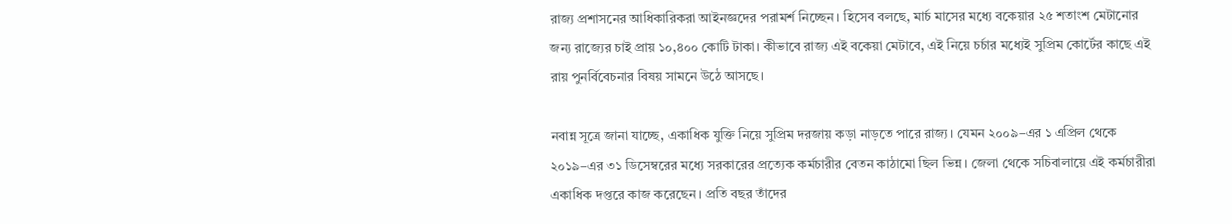রাজ্য প্রশাসনের আধিকারিকরা আইনজ্ঞদের পরামর্শ নিচ্ছেন। হিসেব বলছে, মার্চ মাসের মধ্যে বকেয়ার ২৫ শতাংশ মেটানোর জন্য রাজ্যের চাই প্রায় ১০,৪০০ কোটি টাকা। কীভাবে রাজ্য এই বকেয়া মেটাবে, এই নিয়ে চর্চার মধ্যেই সুপ্রিম কোর্টের কাছে এই রায় পুনর্বিবেচনার বিষয় সামনে উঠে আসছে।

নবান্ন সূত্রে জানা যাচ্ছে, একাধিক যুক্তি নিয়ে সুপ্রিম দরজায় কড়া নাড়তে পারে রাজ্য। যেমন ২০০৯–এর ১ এপ্রিল থেকে ২০১৯–এর ৩১ ডিসেম্বরের মধ্যে সরকারের প্রত্যেক কর্মচারীর বেতন কাঠামো ছিল ভিন্ন। জেলা থেকে সচিবালায়ে এই কর্মচারীরা একাধিক দপ্তরে কাজ করেছেন। প্রতি বছর তাঁদের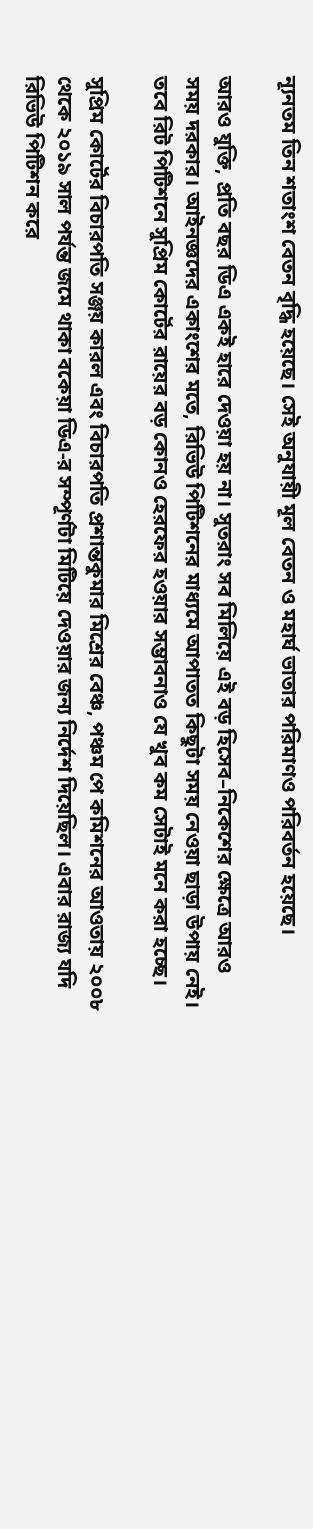ন্যূনতম তিন শতাংশ বেতন বৃদ্ধি হয়েছে। সেই অনুযায়ী মূল বেতন ও মহার্ঘ ভাতার পরিমাণও পরিবর্তন হয়েছে।

আরও যুক্তি, প্রতি বছর ডিএ একই হারে দেওয়া হয় না। সুতরাং সব মিলিয়ে এই বড় হিসেব–নিকেশের ক্ষেত্রে আরও সময় দরকার। আইনজ্ঞদের একাংশের মতে, রিভিউ পিটিশনের মাধ্যমে আপাতত কিছুটা সময় নেওয়া ছাড়া উপায় নেই। তবে রিট পিটিশনে সুপ্রিম কোর্টের রায়ের বড় কোনও হেরফের হওয়ার সম্ভাবনাও যে খুব কম সেটাই মনে করা হচ্ছে।

সুপ্রিম কোর্টের বিচারপতি সঞ্জয় কারল এবং বিচারপতি প্রশান্তকুমার মিশ্রের বেঞ্চ, পঞ্চম পে কমিশনের আওতায় ২০০৮ থেকে ২০১৯ সাল পর্যন্ত জমে থাকা বকেয়া ডিএ-র সম্পূর্ণটা মিটিয়ে দেওয়ার জন্য নির্দেশ দিয়েছিল। এবার রাজ্য যদি রিভিউ পিটিশন করে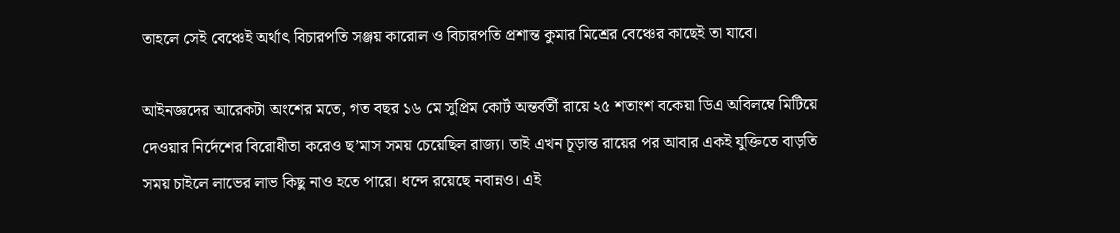তাহলে সেই বেঞ্চেই অর্থাৎ বিচারপতি সঞ্জয় কারোল ও বিচারপতি প্রশান্ত কুমার মিশ্রের বেঞ্চের কাছেই তা যাবে।

আইনজ্ঞদের আরেকটা অংশের মতে, গত বছর ১৬ মে সুপ্রিম কোর্ট অন্তর্বর্তী রায়ে ২৫ শতাংশ বকেয়া ডিএ অবিলম্বে মিটিয়ে দেওয়ার নির্দেশের বিরোধীতা করেও ছ’মাস সময় চেয়েছিল রাজ্য। তাই এখন চূড়ান্ত রায়ের পর আবার একই যুক্তিতে বাড়তি সময় চাইলে লাভের লাভ কিছু নাও হতে পারে। ধন্দে রয়েছে নবান্নও। এই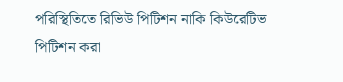পরিস্থিতিতে রিভিউ পিটিশন নাকি কিউরেটিভ পিটিশন করা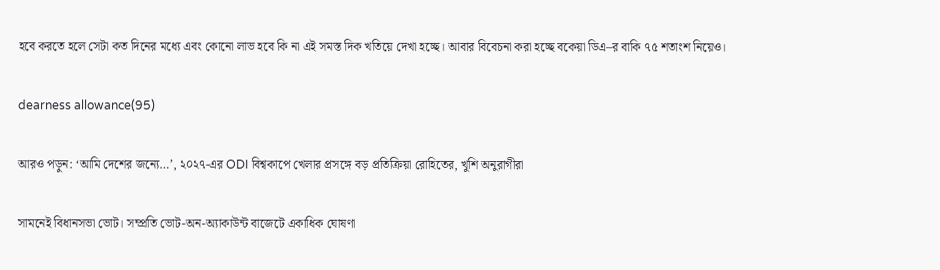হবে করতে হলে সেটা কত দিনের মধ্যে এবং কোনো লাভ হবে কি না এই সমস্ত দিক খতিয়ে দেখা হচ্ছে। আবার বিবেচনা করা হচ্ছে বকেয়া ডিএ–র বাকি ৭৫ শতাংশ নিয়েও।

dearness allowance(95)

আরও পড়ুন: ‘আমি দেশের জন্যে…’, ২০২৭-এর ODI বিশ্বকাপে খেলার প্রসঙ্গে বড় প্রতিক্রিয়া রোহিতের, খুশি অনুরাগীরা

সামনেই বিধানসভা ভোট। সম্প্রতি ভোট-অন-অ্যাকাউন্ট বাজেটে একাধিক ঘোষণা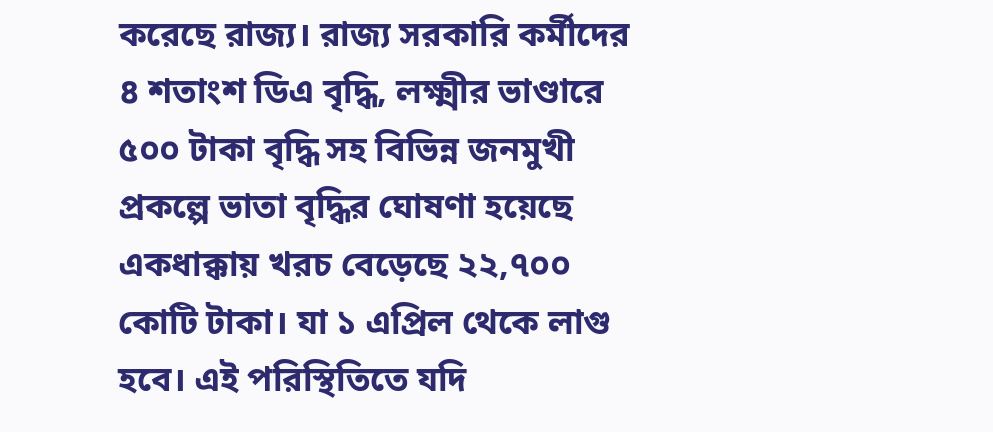করেছে রাজ্য। রাজ্য সরকারি কর্মীদের ৪ শতাংশ ডিএ বৃদ্ধি, লক্ষ্মীর ভাণ্ডারে ৫০০ টাকা বৃদ্ধি সহ বিভিন্ন জনমুখী প্রকল্পে ভাতা বৃদ্ধির ঘোষণা হয়েছে একধাক্কায় খরচ বেড়েছে ২২,৭০০ কোটি টাকা। যা ১ এপ্রিল থেকে লাগু হবে। এই পরিস্থিতিতে যদি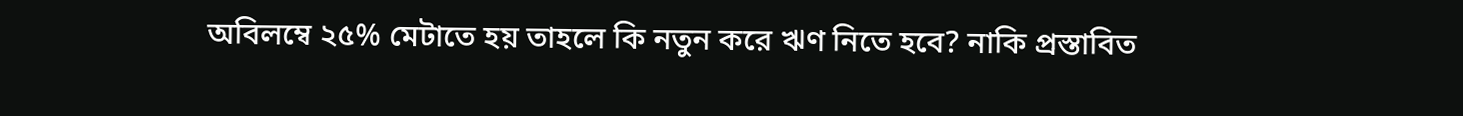অবিলম্বে ২৫% মেটাতে হয় তাহলে কি নতুন করে ঋণ নিতে হবে? নাকি প্রস্তাবিত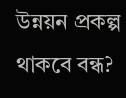উন্নয়ন প্রকল্প থাকবে বন্ধ?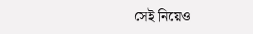সেই নিয়েও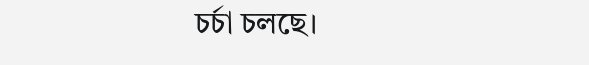চর্চা চলছে।